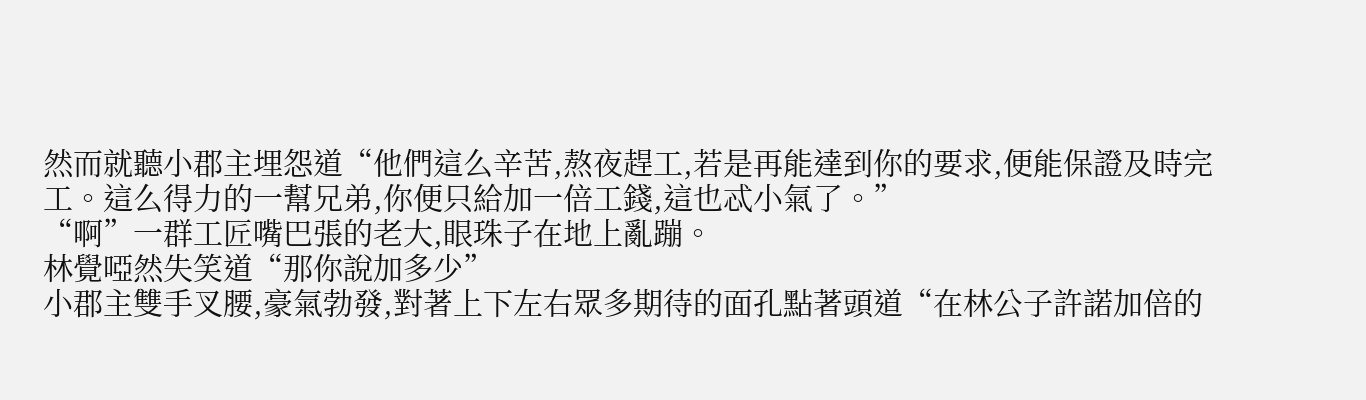然而就聽小郡主埋怨道“他們這么辛苦,熬夜趕工,若是再能達到你的要求,便能保證及時完工。這么得力的一幫兄弟,你便只給加一倍工錢,這也忒小氣了。”
“啊”一群工匠嘴巴張的老大,眼珠子在地上亂蹦。
林覺啞然失笑道“那你說加多少”
小郡主雙手叉腰,豪氣勃發,對著上下左右眾多期待的面孔點著頭道“在林公子許諾加倍的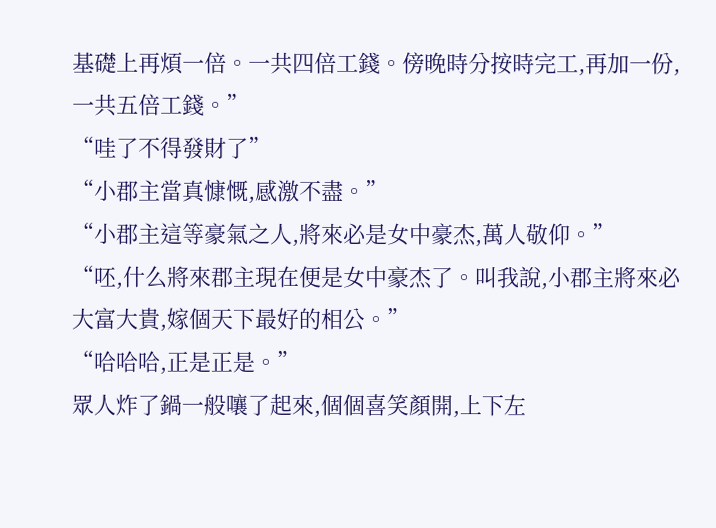基礎上再煩一倍。一共四倍工錢。傍晚時分按時完工,再加一份,一共五倍工錢。”
“哇了不得發財了”
“小郡主當真慷慨,感激不盡。”
“小郡主這等豪氣之人,將來必是女中豪杰,萬人敬仰。”
“呸,什么將來郡主現在便是女中豪杰了。叫我說,小郡主將來必大富大貴,嫁個天下最好的相公。”
“哈哈哈,正是正是。”
眾人炸了鍋一般嚷了起來,個個喜笑顏開,上下左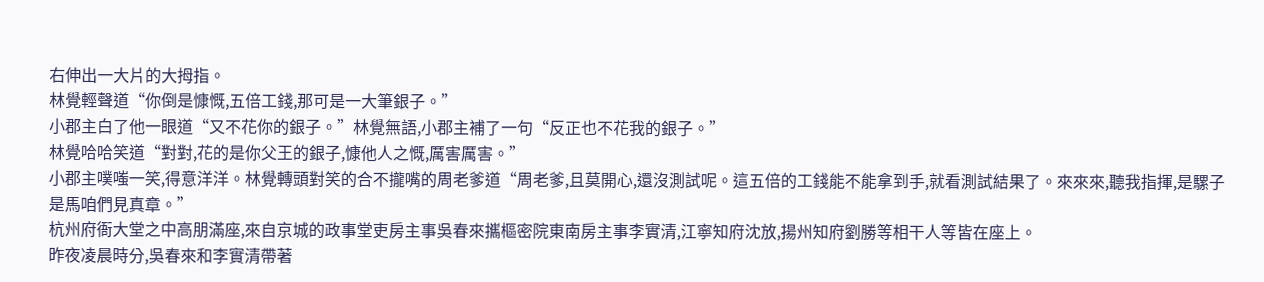右伸出一大片的大拇指。
林覺輕聲道“你倒是慷慨,五倍工錢,那可是一大筆銀子。”
小郡主白了他一眼道“又不花你的銀子。”林覺無語,小郡主補了一句“反正也不花我的銀子。”
林覺哈哈笑道“對對,花的是你父王的銀子,慷他人之慨,厲害厲害。”
小郡主噗嗤一笑,得意洋洋。林覺轉頭對笑的合不攏嘴的周老爹道“周老爹,且莫開心,還沒測試呢。這五倍的工錢能不能拿到手,就看測試結果了。來來來,聽我指揮,是騾子是馬咱們見真章。”
杭州府衙大堂之中高朋滿座,來自京城的政事堂吏房主事吳春來攜樞密院東南房主事李實清,江寧知府沈放,揚州知府劉勝等相干人等皆在座上。
昨夜凌晨時分,吳春來和李實清帶著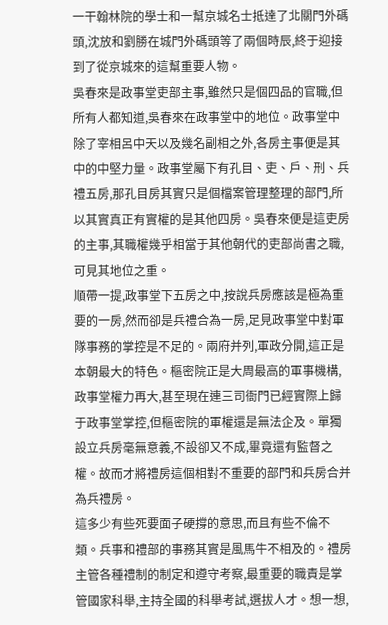一干翰林院的學士和一幫京城名士抵達了北關門外碼頭,沈放和劉勝在城門外碼頭等了兩個時辰,終于迎接到了從京城來的這幫重要人物。
吳春來是政事堂吏部主事,雖然只是個四品的官職,但所有人都知道,吳春來在政事堂中的地位。政事堂中除了宰相呂中天以及幾名副相之外,各房主事便是其中的中堅力量。政事堂屬下有孔目、吏、戶、刑、兵禮五房,那孔目房其實只是個檔案管理整理的部門,所以其實真正有實權的是其他四房。吳春來便是這吏房的主事,其職權幾乎相當于其他朝代的吏部尚書之職,可見其地位之重。
順帶一提,政事堂下五房之中,按說兵房應該是極為重要的一房,然而卻是兵禮合為一房,足見政事堂中對軍隊事務的掌控是不足的。兩府并列,軍政分開,這正是本朝最大的特色。樞密院正是大周最高的軍事機構,政事堂權力再大,甚至現在連三司衙門已經實際上歸于政事堂掌控,但樞密院的軍權還是無法企及。單獨設立兵房毫無意義,不設卻又不成,畢竟還有監督之權。故而才將禮房這個相對不重要的部門和兵房合并為兵禮房。
這多少有些死要面子硬撐的意思,而且有些不倫不類。兵事和禮部的事務其實是風馬牛不相及的。禮房主管各種禮制的制定和遵守考察,最重要的職責是掌管國家科舉,主持全國的科舉考試,選拔人才。想一想,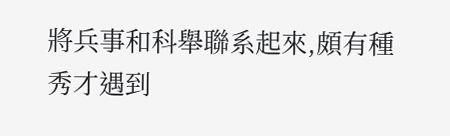將兵事和科舉聯系起來,頗有種秀才遇到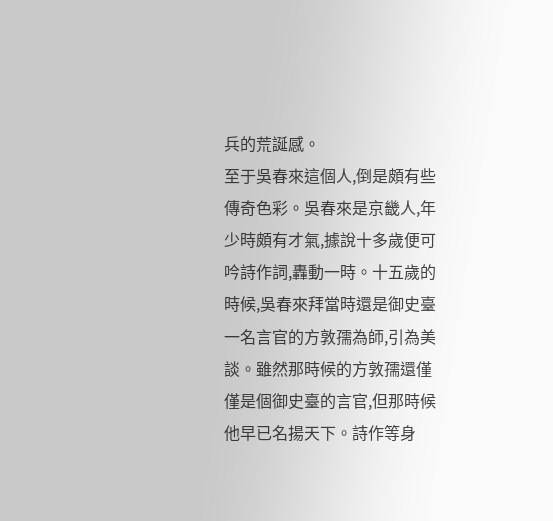兵的荒誕感。
至于吳春來這個人,倒是頗有些傳奇色彩。吳春來是京畿人,年少時頗有才氣,據說十多歲便可吟詩作詞,轟動一時。十五歲的時候,吳春來拜當時還是御史臺一名言官的方敦孺為師,引為美談。雖然那時候的方敦孺還僅僅是個御史臺的言官,但那時候他早已名揚天下。詩作等身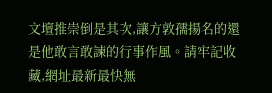文壇推崇倒是其次,讓方敦孺揚名的還是他敢言敢諫的行事作風。請牢記收藏,網址最新最快無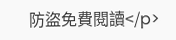防盜免費閱讀</p>